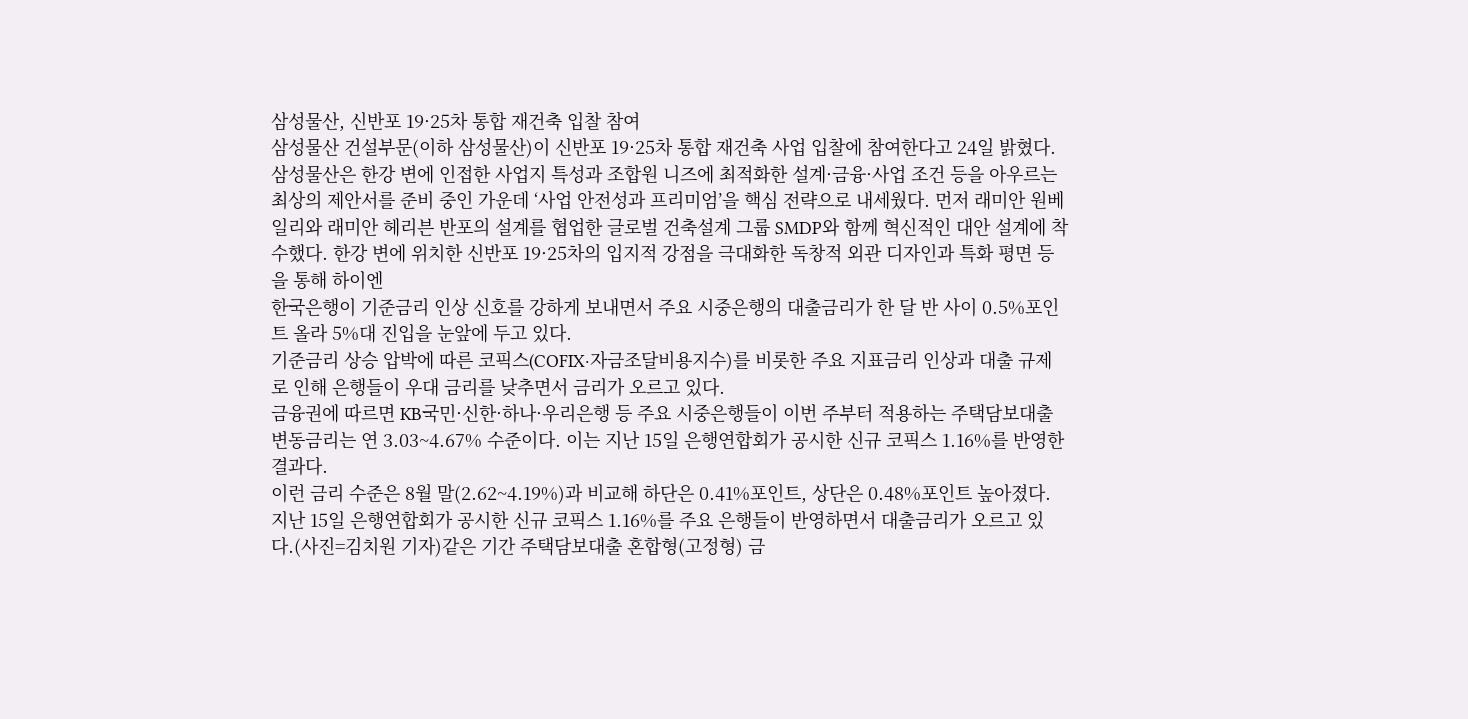삼성물산, 신반포 19·25차 통합 재건축 입찰 참여
삼성물산 건설부문(이하 삼성물산)이 신반포 19·25차 통합 재건축 사업 입찰에 참여한다고 24일 밝혔다. 삼성물산은 한강 변에 인접한 사업지 특성과 조합원 니즈에 최적화한 설계·금융·사업 조건 등을 아우르는 최상의 제안서를 준비 중인 가운데 ‘사업 안전성과 프리미엄’을 핵심 전략으로 내세웠다. 먼저 래미안 원베일리와 래미안 헤리븐 반포의 설계를 협업한 글로벌 건축설계 그룹 SMDP와 함께 혁신적인 대안 설계에 착수했다. 한강 변에 위치한 신반포 19·25차의 입지적 강점을 극대화한 독창적 외관 디자인과 특화 평면 등을 통해 하이엔
한국은행이 기준금리 인상 신호를 강하게 보내면서 주요 시중은행의 대출금리가 한 달 반 사이 0.5%포인트 올라 5%대 진입을 눈앞에 두고 있다.
기준금리 상승 압박에 따른 코픽스(COFIX·자금조달비용지수)를 비롯한 주요 지표금리 인상과 대출 규제로 인해 은행들이 우대 금리를 낮추면서 금리가 오르고 있다.
금융권에 따르면 KB국민·신한·하나·우리은행 등 주요 시중은행들이 이번 주부터 적용하는 주택담보대출 변동금리는 연 3.03~4.67% 수준이다. 이는 지난 15일 은행연합회가 공시한 신규 코픽스 1.16%를 반영한 결과다.
이런 금리 수준은 8월 말(2.62~4.19%)과 비교해 하단은 0.41%포인트, 상단은 0.48%포인트 높아졌다.
지난 15일 은행연합회가 공시한 신규 코픽스 1.16%를 주요 은행들이 반영하면서 대출금리가 오르고 있다.(사진=김치원 기자)같은 기간 주택담보대출 혼합형(고정형) 금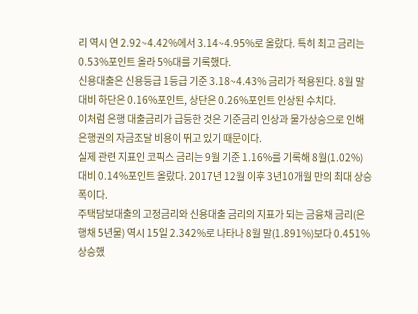리 역시 연 2.92~4.42%에서 3.14~4.95%로 올랐다. 특히 최고 금리는 0.53%포인트 올라 5%대를 기록했다.
신용대출은 신용등급 1등급 기준 3.18~4.43% 금리가 적용된다. 8월 말 대비 하단은 0.16%포인트, 상단은 0.26%포인트 인상된 수치다.
이처럼 은행 대출금리가 급등한 것은 기준금리 인상과 물가상승으로 인해 은행권의 자금조달 비용이 뛰고 있기 때문이다.
실제 관련 지표인 코픽스 금리는 9월 기준 1.16%를 기록해 8월(1.02%) 대비 0.14%포인트 올랐다. 2017년 12월 이후 3년10개월 만의 최대 상승 폭이다.
주택담보대출의 고정금리와 신용대출 금리의 지표가 되는 금융채 금리(은행채 5년물) 역시 15일 2.342%로 나타나 8월 말(1.891%)보다 0.451% 상승했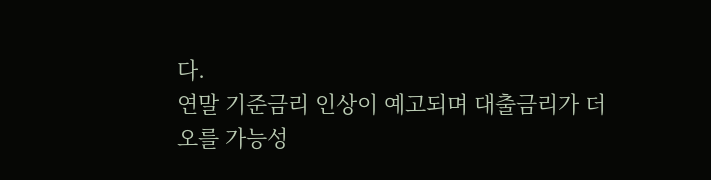다.
연말 기준금리 인상이 예고되며 대출금리가 더 오를 가능성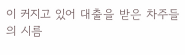이 커지고 있어 대출을 받은 차주들의 시름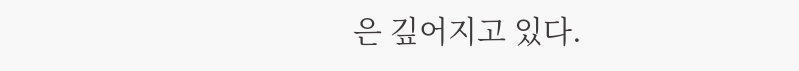은 깊어지고 있다.